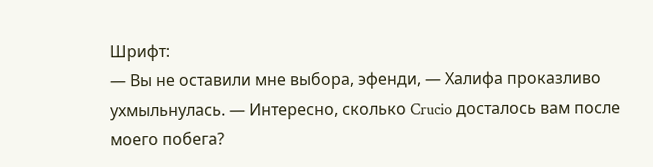Шрифт:
— Вы не оставили мне выбора, эфенди, — Халифа проказливо ухмыльнулась. — Интересно, сколько Crucio досталось вам после моего побега?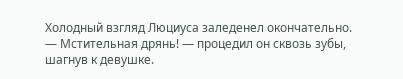Холодный взгляд Люциуса заледенел окончательно.
— Мстительная дрянь! — процедил он сквозь зубы, шагнув к девушке.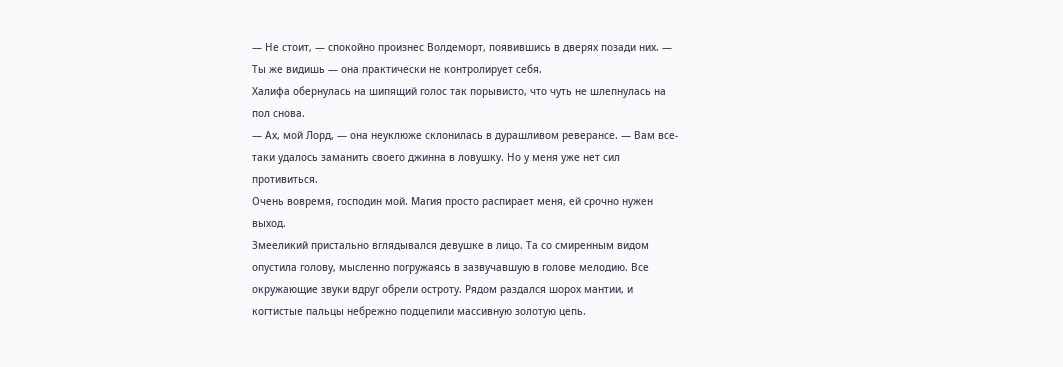— Не стоит, — спокойно произнес Волдеморт, появившись в дверях позади них. — Ты же видишь — она практически не контролирует себя.
Халифа обернулась на шипящий голос так порывисто, что чуть не шлепнулась на пол снова.
— Ах, мой Лорд, — она неуклюже склонилась в дурашливом реверансе. — Вам все-таки удалось заманить своего джинна в ловушку. Но у меня уже нет сил противиться.
Очень вовремя, господин мой. Магия просто распирает меня, ей срочно нужен выход.
Змееликий пристально вглядывался девушке в лицо. Та со смиренным видом опустила голову, мысленно погружаясь в зазвучавшую в голове мелодию. Все окружающие звуки вдруг обрели остроту. Рядом раздался шорох мантии, и когтистые пальцы небрежно подцепили массивную золотую цепь.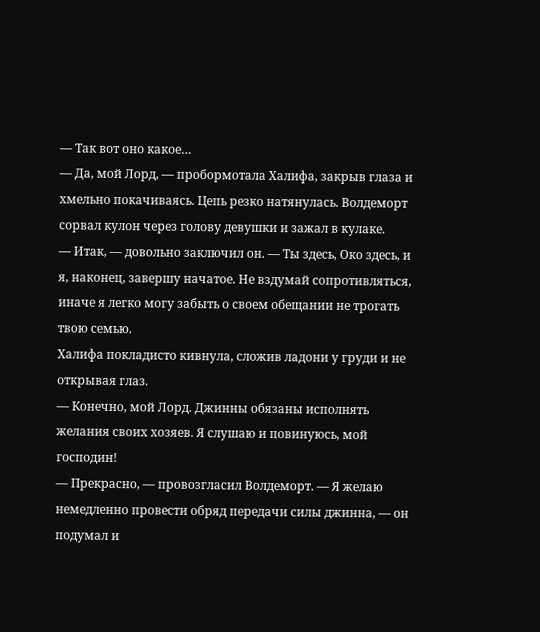— Так вот оно какое…
— Да, мой Лорд, — пробормотала Халифа, закрыв глаза и хмельно покачиваясь. Цепь резко натянулась. Волдеморт сорвал кулон через голову девушки и зажал в кулаке.
— Итак, — довольно заключил он. — Ты здесь, Око здесь, и я, наконец, завершу начатое. Не вздумай сопротивляться, иначе я легко могу забыть о своем обещании не трогать твою семью.
Халифа покладисто кивнула, сложив ладони у груди и не открывая глаз.
— Конечно, мой Лорд. Джинны обязаны исполнять желания своих хозяев. Я слушаю и повинуюсь, мой господин!
— Прекрасно, — провозгласил Волдеморт. — Я желаю немедленно провести обряд передачи силы джинна, — он подумал и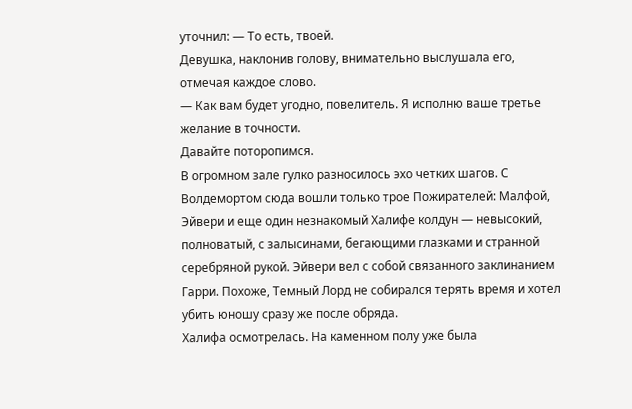уточнил: — То есть, твоей.
Девушка, наклонив голову, внимательно выслушала его, отмечая каждое слово.
— Как вам будет угодно, повелитель. Я исполню ваше третье желание в точности.
Давайте поторопимся.
В огромном зале гулко разносилось эхо четких шагов. С Волдемортом сюда вошли только трое Пожирателей: Малфой, Эйвери и еще один незнакомый Халифе колдун — невысокий, полноватый, с залысинами, бегающими глазками и странной серебряной рукой. Эйвери вел с собой связанного заклинанием Гарри. Похоже, Темный Лорд не собирался терять время и хотел убить юношу сразу же после обряда.
Халифа осмотрелась. На каменном полу уже была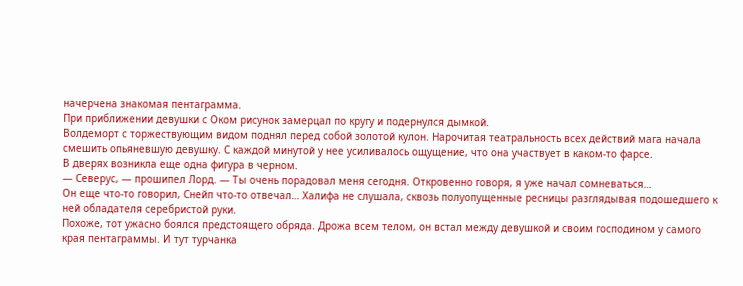начерчена знакомая пентаграмма.
При приближении девушки с Оком рисунок замерцал по кругу и подернулся дымкой.
Волдеморт с торжествующим видом поднял перед собой золотой кулон. Нарочитая театральность всех действий мага начала смешить опьяневшую девушку. С каждой минутой у нее усиливалось ощущение, что она участвует в каком-то фарсе.
В дверях возникла еще одна фигура в черном.
— Северус, — прошипел Лорд. — Ты очень порадовал меня сегодня. Откровенно говоря, я уже начал сомневаться…
Он еще что-то говорил, Снейп что-то отвечал… Халифа не слушала, сквозь полуопущенные ресницы разглядывая подошедшего к ней обладателя серебристой руки.
Похоже, тот ужасно боялся предстоящего обряда. Дрожа всем телом, он встал между девушкой и своим господином у самого края пентаграммы. И тут турчанка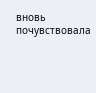вновь почувствовала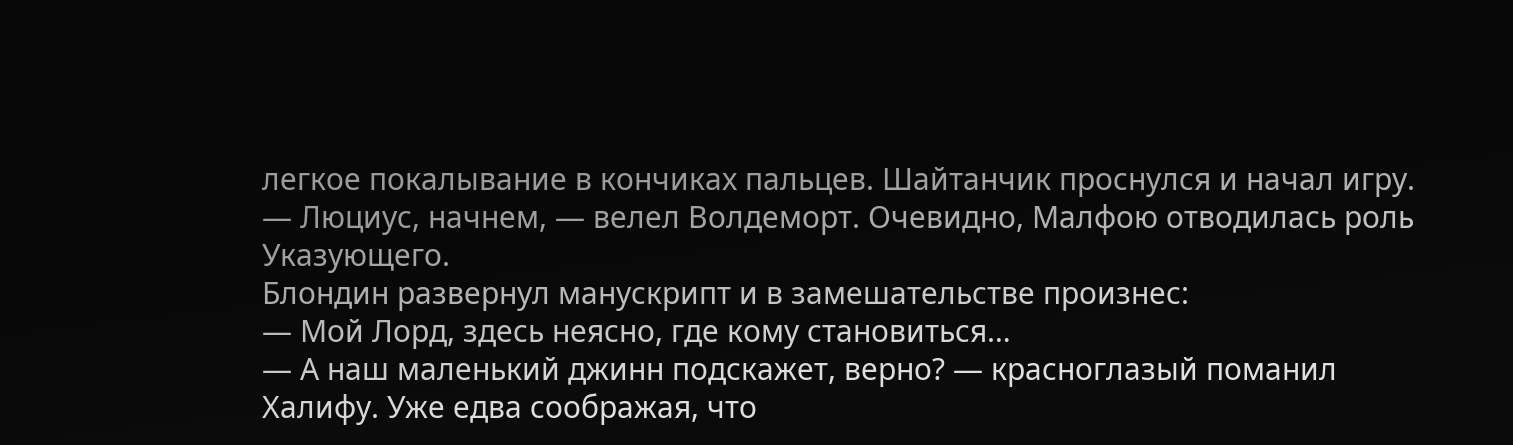легкое покалывание в кончиках пальцев. Шайтанчик проснулся и начал игру.
— Люциус, начнем, — велел Волдеморт. Очевидно, Малфою отводилась роль Указующего.
Блондин развернул манускрипт и в замешательстве произнес:
— Мой Лорд, здесь неясно, где кому становиться…
— А наш маленький джинн подскажет, верно? — красноглазый поманил Халифу. Уже едва соображая, что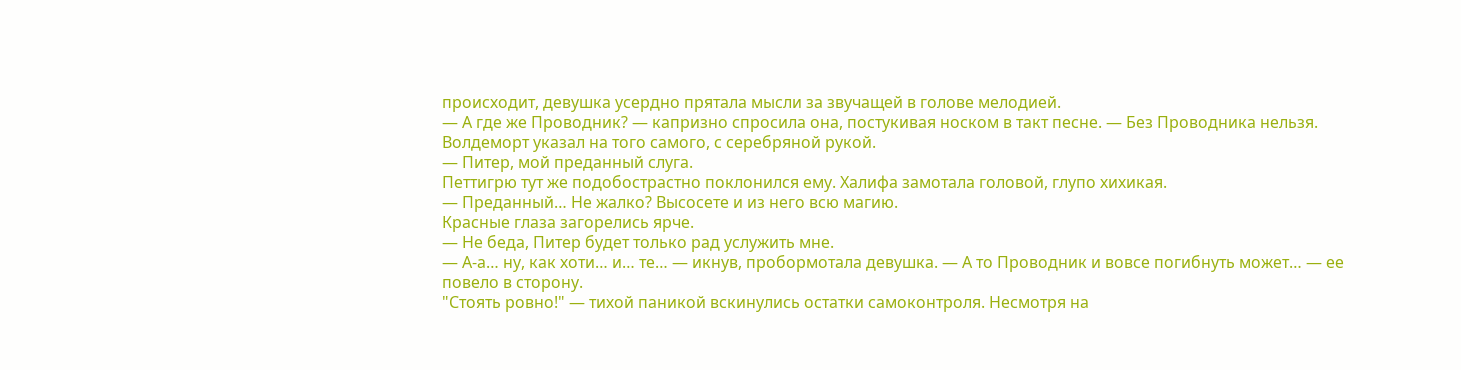происходит, девушка усердно прятала мысли за звучащей в голове мелодией.
— А где же Проводник? — капризно спросила она, постукивая носком в такт песне. — Без Проводника нельзя.
Волдеморт указал на того самого, с серебряной рукой.
— Питер, мой преданный слуга.
Петтигрю тут же подобострастно поклонился ему. Халифа замотала головой, глупо хихикая.
— Преданный… Не жалко? Высосете и из него всю магию.
Красные глаза загорелись ярче.
— Не беда, Питер будет только рад услужить мне.
— А-а… ну, как хоти… и… те… — икнув, пробормотала девушка. — А то Проводник и вовсе погибнуть может… — ее повело в сторону.
"Стоять ровно!" — тихой паникой вскинулись остатки самоконтроля. Несмотря на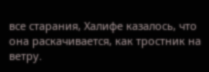все старания, Халифе казалось, что она раскачивается, как тростник на ветру.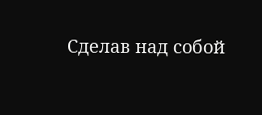Сделав над собой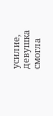усилие, девушка смогла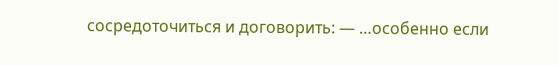сосредоточиться и договорить: — …особенно если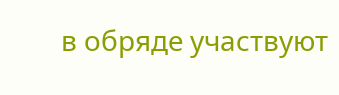в обряде участвуют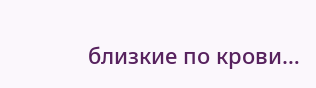близкие по крови…